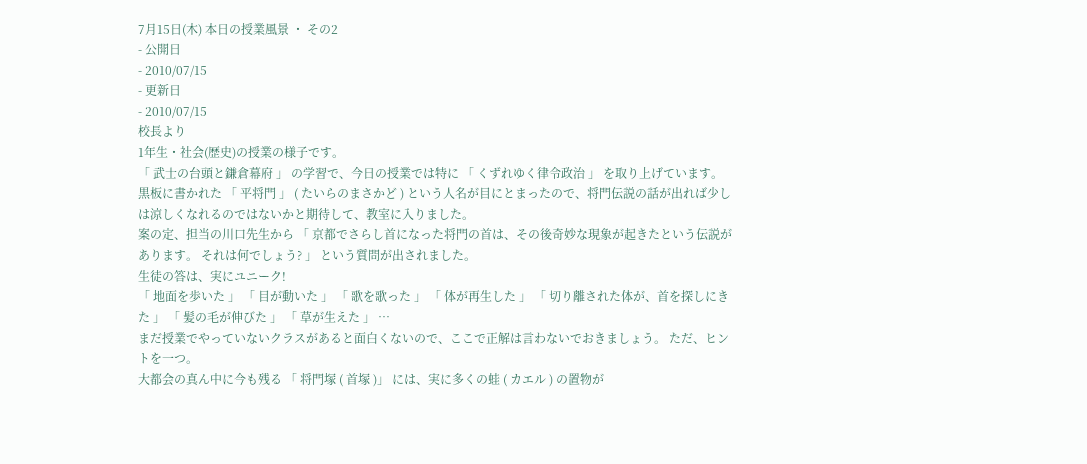7月15日(木) 本日の授業風景 ・ その2
- 公開日
- 2010/07/15
- 更新日
- 2010/07/15
校長より
1年生・社会(歴史)の授業の様子です。
「 武士の台頭と鎌倉幕府 」 の学習で、今日の授業では特に 「 くずれゆく律令政治 」 を取り上げています。
黒板に書かれた 「 平将門 」 ( たいらのまさかど ) という人名が目にとまったので、将門伝説の話が出れば少しは涼しくなれるのではないかと期待して、教室に入りました。
案の定、担当の川口先生から 「 京都でさらし首になった将門の首は、その後奇妙な現象が起きたという伝説があります。 それは何でしょう? 」 という質問が出されました。
生徒の答は、実にユニーク!
「 地面を歩いた 」 「 目が動いた 」 「 歌を歌った 」 「 体が再生した 」 「 切り離された体が、首を探しにきた 」 「 髪の毛が伸びた 」 「 草が生えた 」 …
まだ授業でやっていないクラスがあると面白くないので、ここで正解は言わないでおきましょう。 ただ、ヒントを一つ。
大都会の真ん中に今も残る 「 将門塚 ( 首塚 )」 には、実に多くの蛙 ( カエル ) の置物が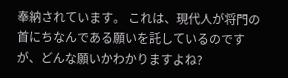奉納されています。 これは、現代人が将門の首にちなんである願いを託しているのですが、どんな願いかわかりますよね?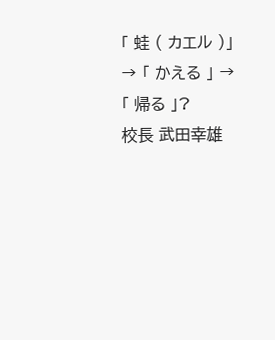「 蛙 ( カエル )」 → 「 かえる 」 → 「 帰る 」?
校長 武田幸雄